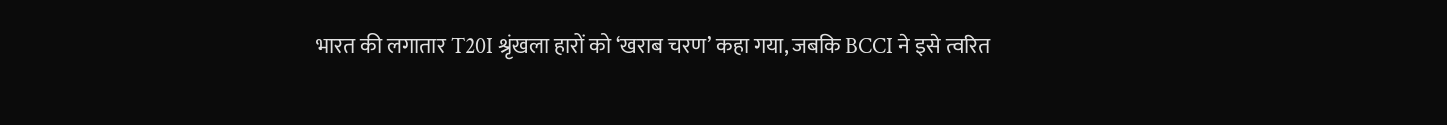भारत की लगातार T20I श्रृंखला हारों को ‘खराब चरण’ कहा गया, जबकि BCCI ने इसे त्वरित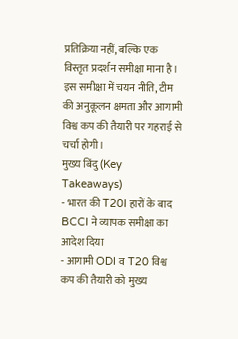प्रतिक्रिया नहीं, बल्कि एक विस्तृत प्रदर्शन समीक्षा माना है। इस समीक्षा में चयन नीति, टीम की अनुकूलन क्षमता और आगामी विश्व कप की तैयारी पर गहराई से चर्चा होगी।
मुख्य बिंदु (Key Takeaways)
- भारत की T20I हारों के बाद BCCI ने व्यापक समीक्षा का आदेश दिया
- आगामी ODI व T20 विश्व कप की तैयारी को मुख्य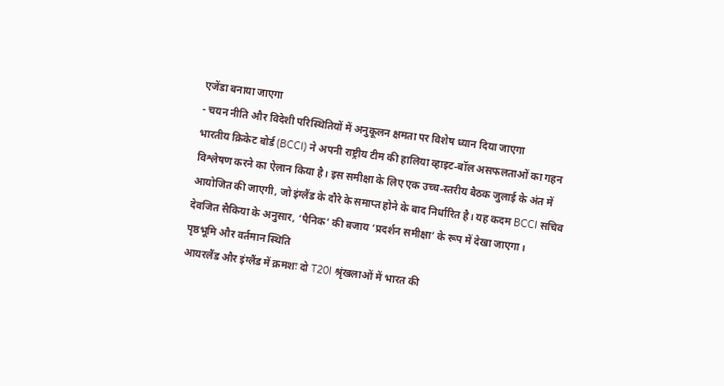एजेंडा बनाया जाएगा
- चयन नीति और विदेशी परिस्थितियों में अनुकूलन क्षमता पर विशेष ध्यान दिया जाएगा
भारतीय क्रिकेट बोर्ड (BCCI) ने अपनी राष्ट्रीय टीम की हालिया व्हाइट‑बॉल असफलताओं का गहन विश्लेषण करने का ऐलान किया है। इस समीक्षा के लिए एक उच्च‑स्तरीय बैठक जुलाई के अंत में आयोजित की जाएगी, जो इंग्लैंड के दौरे के समाप्त होने के बाद निर्धारित है। यह कदम BCCI सचिव देवजित सैकिया के अनुसार, ‘पैनिक’ की बजाय ‘प्रदर्शन समीक्षा’ के रूप में देखा जाएगा।
पृष्ठभूमि और वर्तमान स्थिति
आयरलैंड और इंग्लैंड में क्रमशः दो T20I श्रृंखलाओं में भारत की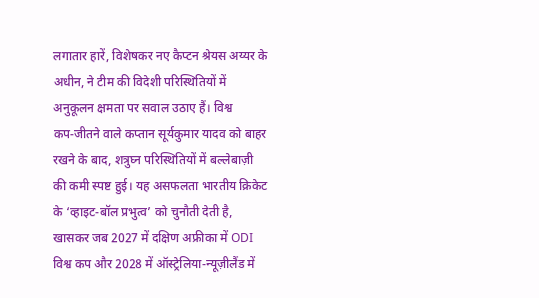लगातार हारें, विशेषकर नए कैप्टन श्रेयस अय्यर के अधीन, ने टीम की विदेशी परिस्थितियों में अनुकूलन क्षमता पर सवाल उठाए हैं। विश्व कप‑जीतने वाले कप्तान सूर्यकुमार यादव को बाहर रखने के बाद, शत्रुघ्न परिस्थितियों में बल्लेबाज़ी की कमी स्पष्ट हुई। यह असफलता भारतीय क्रिकेट के ‘व्हाइट‑बॉल प्रभुत्व’ को चुनौती देती है, खासकर जब 2027 में दक्षिण अफ्रीका में ODI विश्व कप और 2028 में ऑस्ट्रेलिया‑न्यूज़ीलैंड में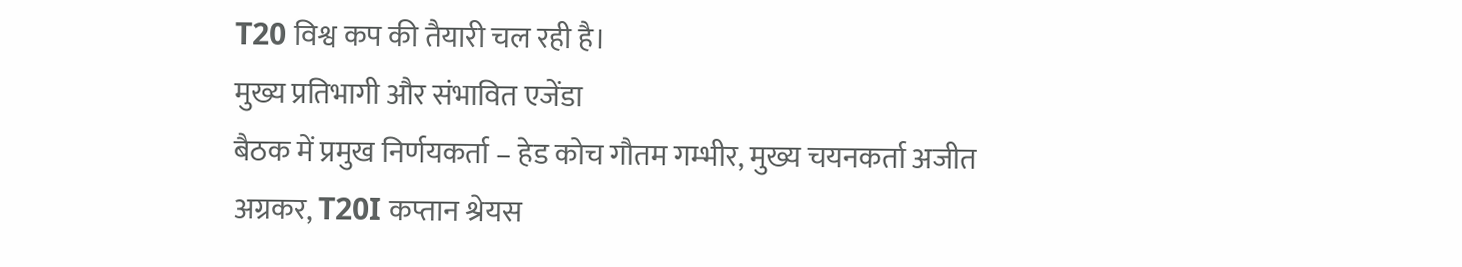T20 विश्व कप की तैयारी चल रही है।
मुख्य प्रतिभागी और संभावित एजेंडा
बैठक में प्रमुख निर्णयकर्ता – हेड कोच गौतम गम्भीर, मुख्य चयनकर्ता अजीत अग्रकर, T20I कप्तान श्रेयस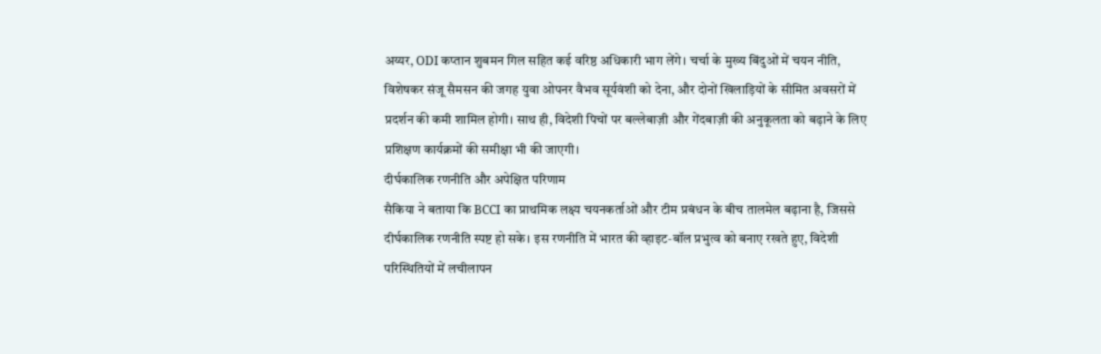अय्यर, ODI कप्तान शुबमन गिल सहित कई वरिष्ठ अधिकारी भाग लेंगे। चर्चा के मुख्य बिंदुओं में चयन नीति, विशेषकर संजू सैमसन की जगह युवा ओपनर वैभव सूर्यवंशी को देना, और दोनों खिलाड़ियों के सीमित अवसरों में प्रदर्शन की कमी शामिल होगी। साथ ही, विदेशी पिचों पर बल्लेबाज़ी और गेंदबाज़ी की अनुकूलता को बढ़ाने के लिए प्रशिक्षण कार्यक्रमों की समीक्षा भी की जाएगी।
दीर्घकालिक रणनीति और अपेक्षित परिणाम
सैकिया ने बताया कि BCCI का प्राथमिक लक्ष्य चयनकर्ताओं और टीम प्रबंधन के बीच तालमेल बढ़ाना है, जिससे दीर्घकालिक रणनीति स्पष्ट हो सके। इस रणनीति में भारत की व्हाइट‑बॉल प्रभुत्व को बनाए रखते हुए, विदेशी परिस्थितियों में लचीलापन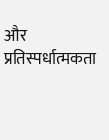और प्रतिस्पर्धात्मकता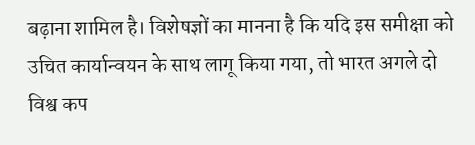बढ़ाना शामिल है। विशेषज्ञों का मानना है कि यदि इस समीक्षा को उचित कार्यान्वयन के साथ लागू किया गया, तो भारत अगले दो विश्व कप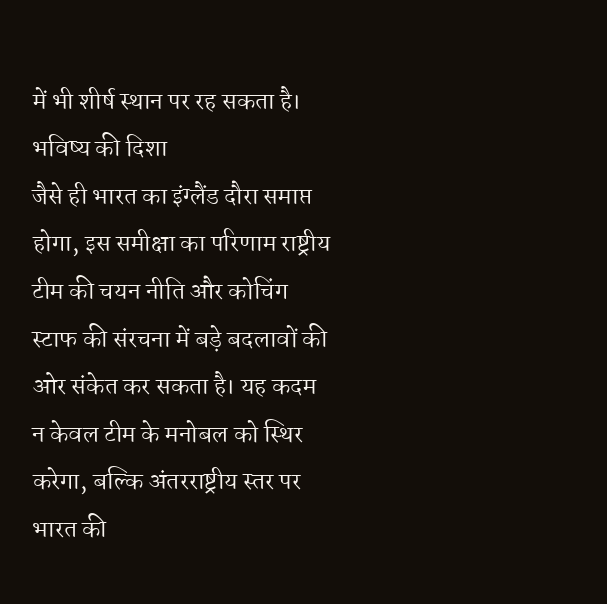में भी शीर्ष स्थान पर रह सकता है।
भविष्य की दिशा
जैसे ही भारत का इंग्लैंड दौरा समाप्त होगा, इस समीक्षा का परिणाम राष्ट्रीय टीम की चयन नीति और कोचिंग स्टाफ की संरचना में बड़े बदलावों की ओर संकेत कर सकता है। यह कदम न केवल टीम के मनोबल को स्थिर करेगा, बल्कि अंतरराष्ट्रीय स्तर पर भारत की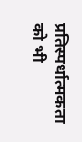प्रतिस्पर्धात्मकता को भी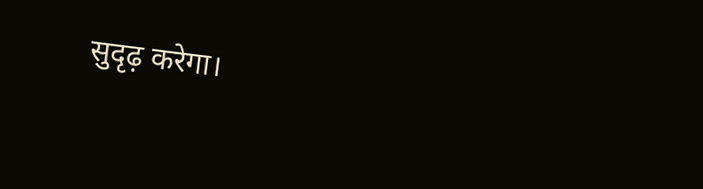सुदृढ़ करेगा।